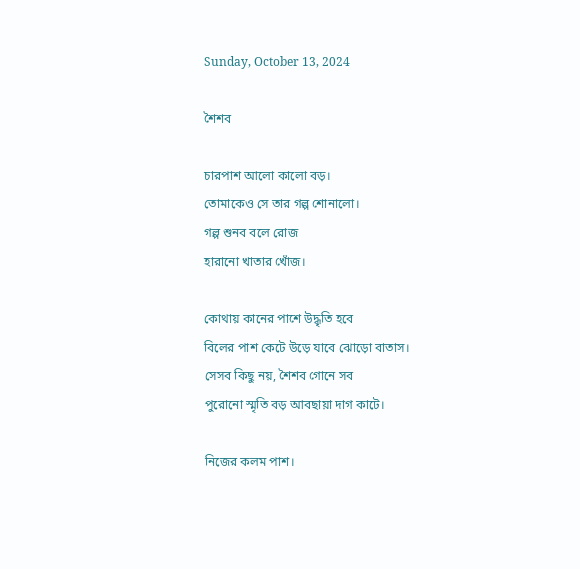Sunday, October 13, 2024

শৈশব

চারপাশ আলো কালো বড়।
তোমাকেও সে তার গল্প শোনালো।
গল্প শুনব বলে রোজ
হারানো খাতার খোঁজ।

কোথায় কানের পাশে উদ্ধৃতি হবে
বিলের পাশ কেটে উড়ে যাবে ঝোড়ো বাতাস।
সেসব কিছু নয়, শৈশব গোনে সব
পুরোনো স্মৃতি বড় আবছায়া দাগ কাটে।

নিজের কলম পাশ।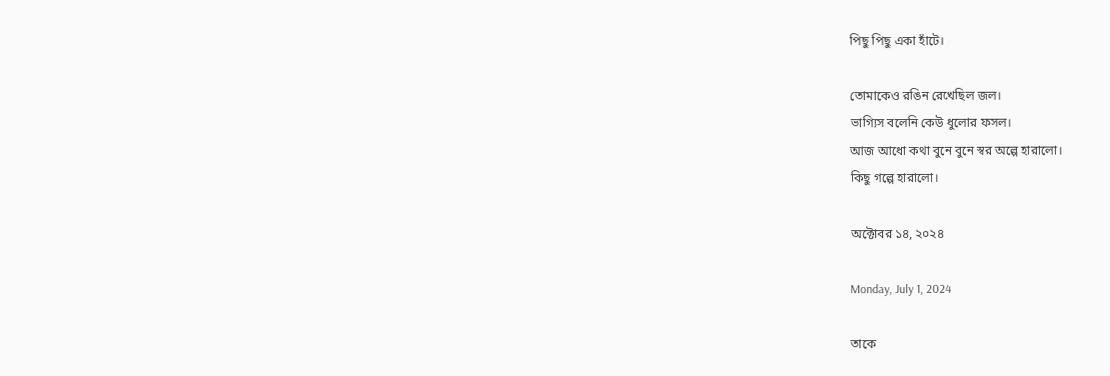পিছু পিছু একা হাঁটে।

তোমাকেও রঙিন রেখেছিল জল।
ভাগ্যিস বলেনি কেউ ধুলোর ফসল।
আজ আধো কথা বুনে বুনে স্বর অল্পে হারালো।
কিছু গল্পে হারালো।

অক্টোবর ১৪, ২০২৪

Monday, July 1, 2024

তাকে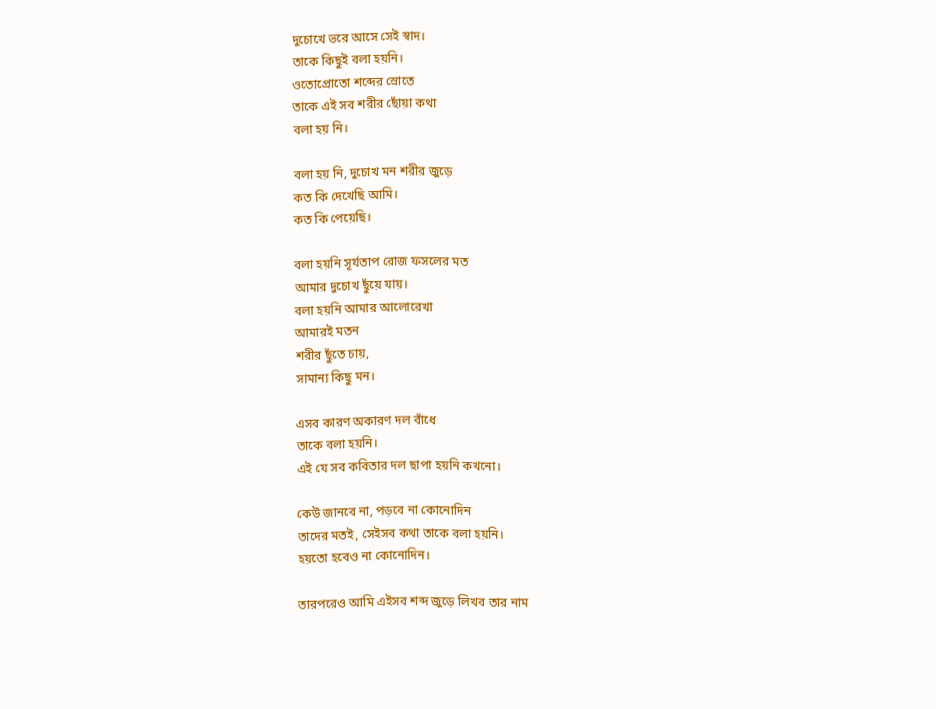দুচোখে ভরে আসে সেই স্বাদ।
তাকে কিছুই বলা হয়নি।
ওতোপ্রোতো শব্দের স্রোতে
তাকে এই সব শরীর ছোঁয়া কথা
বলা হয় নি।

বলা হয় নি, দুচোখ মন শরীর জুড়ে
কত কি দেখেছি আমি।
কত কি পেয়েছি।

বলা হয়নি সূর্যতাপ রোজ ফসলের মত
আমার দুচোখ ছুঁয়ে যায়।
বলা হয়নি আমার আলোরেখা
আমারই মতন
শরীর ছুঁতে চায়,
সামান্য কিছু মন।

এসব কারণ অকারণ দল বাঁধে
তাকে বলা হয়নি।
এই যে সব কবিতার দল ছাপা হয়নি কখনো।

কেউ জানবে না, পড়বে না কোনোদিন
তাদের মতই, সেইসব কথা তাকে বলা হয়নি।
হয়তো হবেও না কোনোদিন।

তারপরেও আমি এইসব শব্দ জুড়ে লিখব তার নাম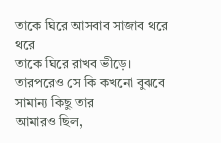তাকে ঘিরে আসবাব সাজাব থরে থরে
তাকে ঘিরে রাখব ভীড়ে।
তারপরেও সে কি কখনো বুঝবে সামান্য কিছু তার
আমারও ছিল,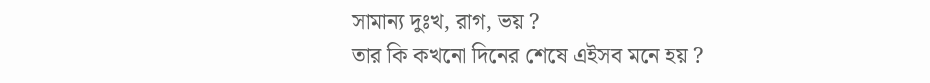সামান্য দুঃখ, রাগ, ভয় ?
তার কি কখনো দিনের শেষে এইসব মনে হয় ?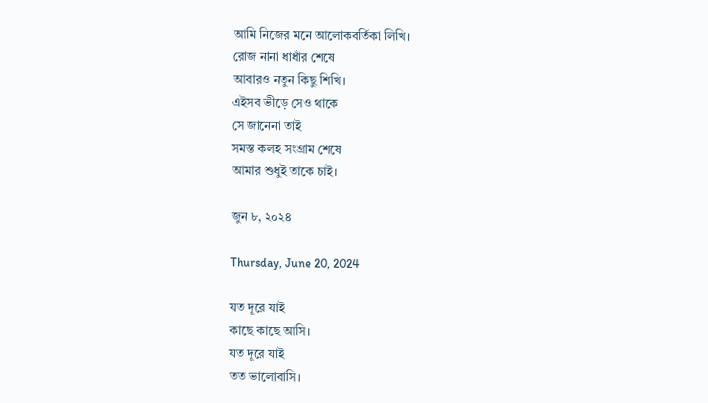আমি নিজের মনে আলোকবর্তিকা লিখি।
রোজ নানা ধাধাঁর শেষে
আবারও নতুন কিছু শিখি।
এইসব ভীড়ে সেও থাকে
সে জানেনা তাই
সমস্ত কলহ সংগ্রাম শেষে
আমার শুধুই তাকে চাই।

জুন ৮, ২০২৪

Thursday, June 20, 2024

যত দূরে যাই
কাছে কাছে আসি।
যত দূরে যাই
তত ভালোবাসি।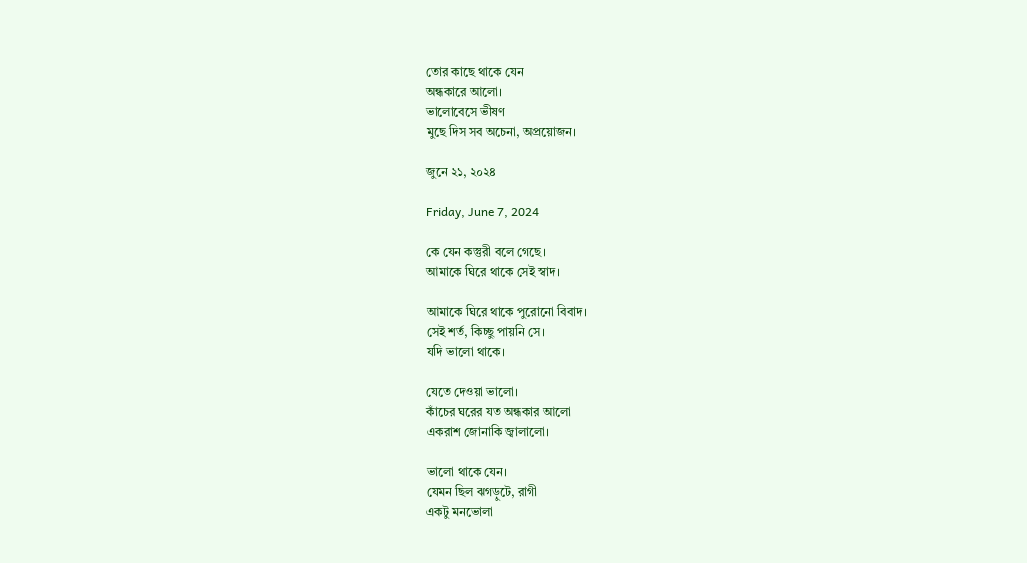তোর কাছে থাকে যেন
অন্ধকারে আলো।
ভালোবেসে ভীষণ
মুছে দিস সব অচেনা, অপ্রয়োজন।

জুনে ২১, ২০২৪

Friday, June 7, 2024

কে যেন কস্তুরী বলে গেছে।
আমাকে ঘিরে থাকে সেই স্বাদ।

আমাকে ঘিরে থাকে পুরোনো বিবাদ।
সেই শর্ত, কিচ্ছু পায়নি সে।
যদি ভালো থাকে।

যেতে দেওয়া ভালো।
কাঁচের ঘরের যত অন্ধকার আলো
একরাশ জোনাকি জ্বালালো।

ভালো থাকে যেন।
যেমন ছিল ঝগড়ুটে, রাগী
একটু মনভোলা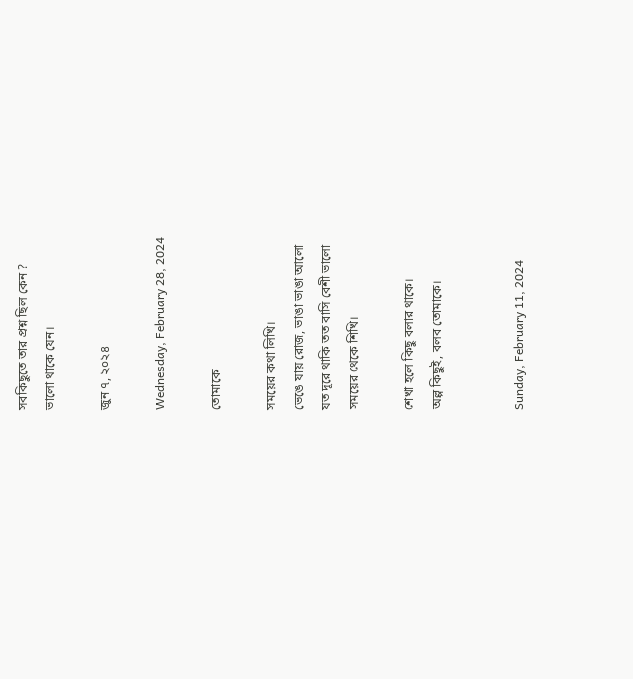সবকিছুতে তার প্রশ্ন ছিল কেন ?
ভালো থাকে যেন।

জুন ৭, ২০২৪

Wednesday, February 28, 2024

তোমাকে

সময়ের কথা লিখি।
ভেঙে যায় রোজ, ভাঙা ভাঙা আলো
যত দূরে থাকি তত বাসি বেশী ভালো
সময়ের থেকে শিখি।

শেখা হলে কিছু বলার থাকে।
অল্প কিছুই, বলব তোমাকে।


Sunday, February 11, 2024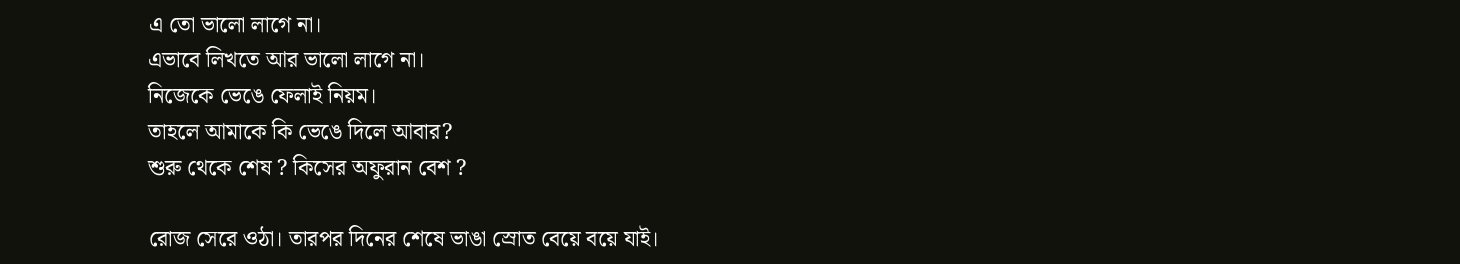এ তো ভালো লাগে না।
এভাবে লিখতে আর ভালো লাগে না।
নিজেকে ভেঙে ফেলাই নিয়ম।
তাহলে আমাকে কি ভেঙে দিলে আবার?
শুরু থেকে শেষ ? কিসের অফুরান বেশ ?

রোজ সেরে ওঠা। তারপর দিনের শেষে ভাঙা স্রোত বেয়ে বয়ে যাই।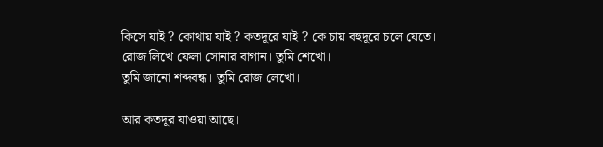কিসে যাই ? কোথায় যাই ? কতদূরে যাই ? কে চায় বহুদূরে চলে যেতে।
রোজ লিখে ফেলা সোনার বাগান। তুমি শেখো।
তুমি জানো শব্দবন্ধ। তুমি রোজ লেখো।

আর কতদূর যাওয়া আছে।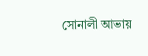সোনালী আভায়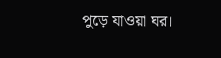পুড়ে যাওয়া ঘর।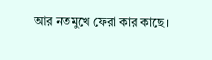আর নতমুখে ফেরা কার কাছে।